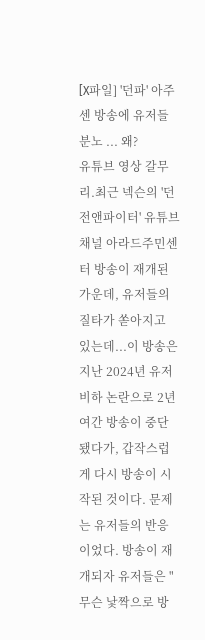[X파일] '던파' 아주센 방송에 유저들 분노 ... 왜?
유튜브 영상 갈무리.최근 넥슨의 '던전앤파이터' 유튜브 채널 아라드주민센터 방송이 재개된 가운데, 유저들의 질타가 쏟아지고 있는데...이 방송은 지난 2024년 유저 비하 논란으로 2년여간 방송이 중단됐다가, 갑작스럽게 다시 방송이 시작된 것이다. 문제는 유저들의 반응이었다. 방송이 재개되자 유저들은 " 무슨 낯짝으로 방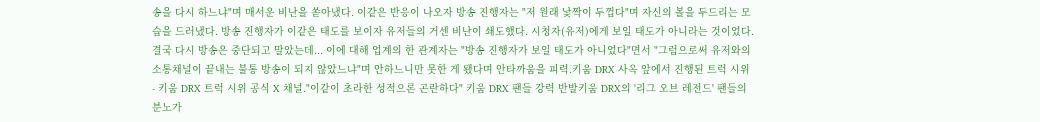송을 다시 하느냐"며 매서운 비난을 쏟아냈다. 이같은 반응이 나오자 방송 진행자는 "저 원래 낯짝이 두껍다"며 자신의 볼을 두드리는 모습을 드러냈다. 방송 진행자가 이같은 태도를 보이자 유저들의 거센 비난이 쇄도했다. 시청자(유저)에게 보일 태도가 아니라는 것이었다. 결국 다시 방송은 중단되고 말았는데... 이에 대해 업계의 한 관계자는 "방송 진행자가 보일 태도가 아니었다"면서 "그럼으로써 유저와의 소통채널이 끝내는 불통 방송이 되지 않았느냐"며 안하느니만 못한 게 됐다며 안타까움을 피력.키움 DRX 사옥 앞에서 진행된 트럭 시위 - 키움 DRX 트럭 시위 공식 X 채널."이같이 초라한 성적으론 곤란하다" 키움 DRX 팬들 강력 반발키움 DRX의 '리그 오브 레전드' 팬들의 분노가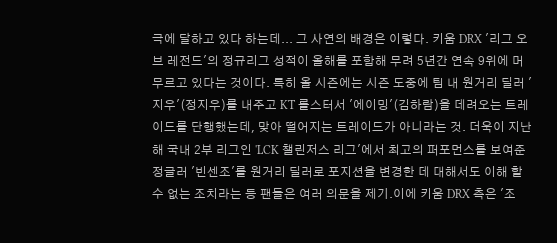극에 달하고 있다 하는데... 그 사연의 배경은 이렇다. 키움 DRX '리그 오브 레전드'의 정규리그 성적이 올해를 포함해 무려 5년간 연속 9위에 머무르고 있다는 것이다. 특히 올 시즌에는 시즌 도중에 팀 내 원거리 딜러 '지우'(정지우)를 내주고 KT 롤스터서 '에이밍'(김하람)을 데려오는 트레이드를 단행했는데, 맞아 떨어지는 트레이드가 아니라는 것. 더욱이 지난해 국내 2부 리그인 'LCK 챌린저스 리그'에서 최고의 퍼포먼스를 보여준 정글러 '빈센조'를 원거리 딜러로 포지션을 변경한 데 대해서도 이해 할 수 없는 조치라는 등 팬들은 여러 의문을 제기.이에 키움 DRX 측은 '조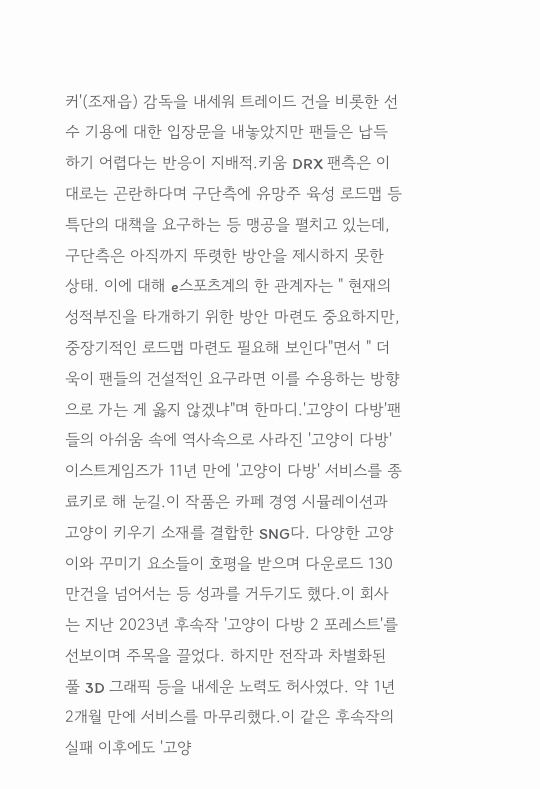커'(조재읍) 감독을 내세워 트레이드 건을 비롯한 선수 기용에 대한 입장문을 내놓았지만 팬들은 납득하기 어렵다는 반응이 지배적.키움 DRX 팬측은 이대로는 곤란하다며 구단측에 유망주 육성 로드맵 등 특단의 대책을 요구하는 등 맹공을 펼치고 있는데, 구단측은 아직까지 뚜렷한 방안을 제시하지 못한 상태. 이에 대해 e스포츠계의 한 관계자는 " 현재의 성적부진을 타개하기 위한 방안 마련도 중요하지만, 중장기적인 로드맵 마련도 필요해 보인다"면서 " 더욱이 팬들의 건설적인 요구라면 이를 수용하는 방향으로 가는 게 옳지 않겠냐"며 한마디.'고양이 다방'팬들의 아쉬움 속에 역사속으로 사라진 '고양이 다방' 이스트게임즈가 11년 만에 '고양이 다방' 서비스를 종료키로 해 눈길.이 작품은 카페 경영 시뮬레이션과 고양이 키우기 소재를 결합한 SNG다. 다양한 고양이와 꾸미기 요소들이 호평을 받으며 다운로드 130만건을 넘어서는 등 성과를 거두기도 했다.이 회사는 지난 2023년 후속작 '고양이 다방 2 포레스트'를 선보이며 주목을 끌었다. 하지만 전작과 차별화된 풀 3D 그래픽 등을 내세운 노력도 허사였다. 약 1년 2개월 만에 서비스를 마무리했다.이 같은 후속작의 실패 이후에도 '고양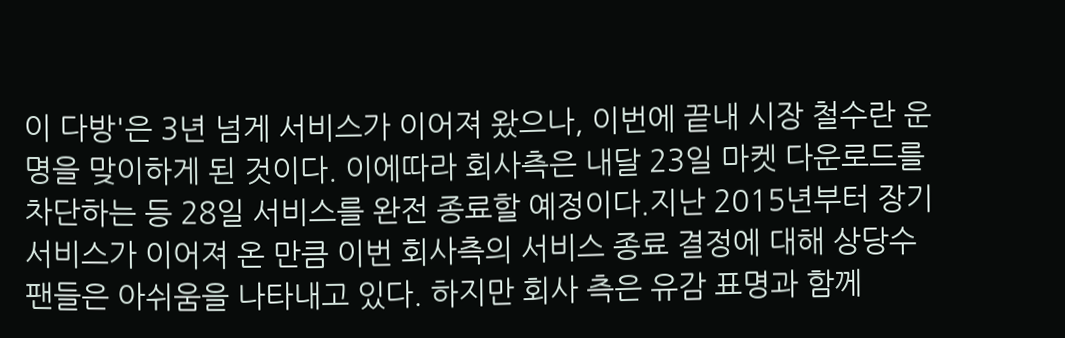이 다방'은 3년 넘게 서비스가 이어져 왔으나, 이번에 끝내 시장 철수란 운명을 맞이하게 된 것이다. 이에따라 회사측은 내달 23일 마켓 다운로드를 차단하는 등 28일 서비스를 완전 종료할 예정이다.지난 2015년부터 장기 서비스가 이어져 온 만큼 이번 회사측의 서비스 종료 결정에 대해 상당수 팬들은 아쉬움을 나타내고 있다. 하지만 회사 측은 유감 표명과 함께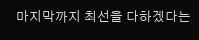마지막까지 최선을 다하겠다는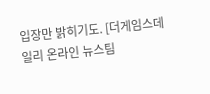입장만 밝히기도. [더게임스데일리 온라인 뉴스팀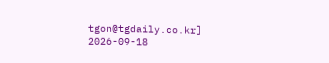tgon@tgdaily.co.kr]
2026-09-18